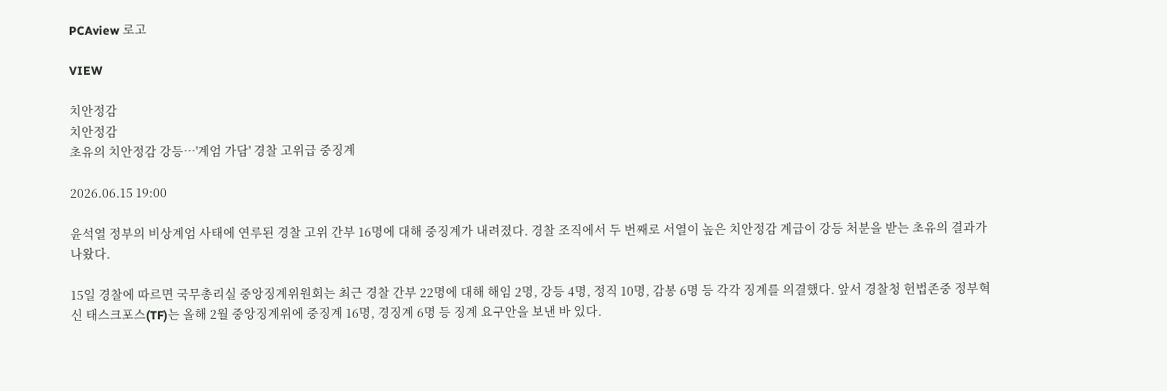PCAview 로고

VIEW

치안정감
치안정감
초유의 치안정감 강등…'계엄 가담' 경찰 고위급 중징계

2026.06.15 19:00

윤석열 정부의 비상계엄 사태에 연루된 경찰 고위 간부 16명에 대해 중징계가 내려졌다. 경찰 조직에서 두 번째로 서열이 높은 치안정감 계급이 강등 처분을 받는 초유의 결과가 나왔다.

15일 경찰에 따르면 국무총리실 중앙징계위원회는 최근 경찰 간부 22명에 대해 해임 2명, 강등 4명, 정직 10명, 감봉 6명 등 각각 징계를 의결했다. 앞서 경찰청 헌법존중 정부혁신 태스크포스(TF)는 올해 2월 중앙징계위에 중징계 16명, 경징계 6명 등 징계 요구안을 보낸 바 있다.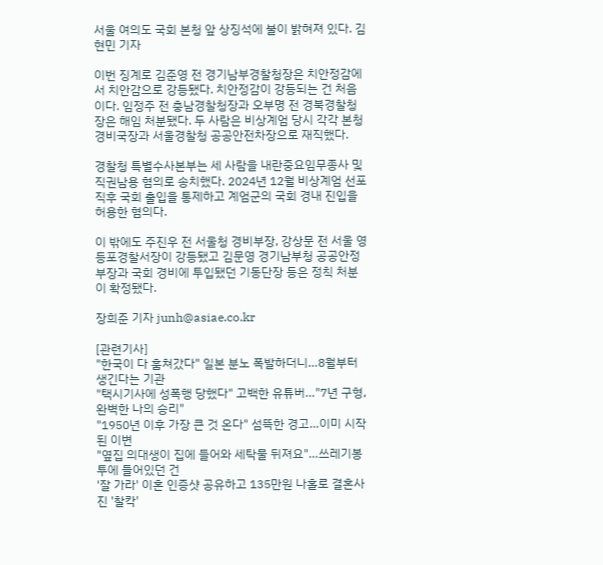서울 여의도 국회 본청 앞 상징석에 불이 밝혀져 있다. 김현민 기자

이번 징계로 김준영 전 경기남부경찰청장은 치안정감에서 치안감으로 강등됐다. 치안정감이 강등되는 건 처음이다. 임정주 전 충남경찰청장과 오부명 전 경북경찰청장은 해임 처분됐다. 두 사람은 비상계엄 당시 각각 본청 경비국장과 서울경찰청 공공안전차장으로 재직했다.

경찰청 특별수사본부는 세 사람을 내란중요임무종사 및 직권남용 혐의로 송치했다. 2024년 12월 비상계엄 선포 직후 국회 출입을 통제하고 계엄군의 국회 경내 진입을 허용한 혐의다.

이 밖에도 주진우 전 서울청 경비부장, 강상문 전 서울 영등포경찰서장이 강등됐고 김문영 경기남부청 공공안정부장과 국회 경비에 투입됐던 기동단장 등은 정칙 처분이 확정됐다.

장희준 기자 junh@asiae.co.kr

[관련기사]
"한국이 다 훔쳐갔다" 일본 분노 폭발하더니…8월부터 생긴다는 기관
"택시기사에 성폭행 당했다" 고백한 유튜버…"7년 구형, 완벽한 나의 승리"
"1950년 이후 가장 큰 것 온다" 섬뜩한 경고…이미 시작된 이변
"옆집 의대생이 집에 들어와 세탁물 뒤져요"…쓰레기봉투에 들어있던 건
'잘 가라' 이혼 인증샷 공유하고 135만원 나홀로 결혼사진 '찰칵'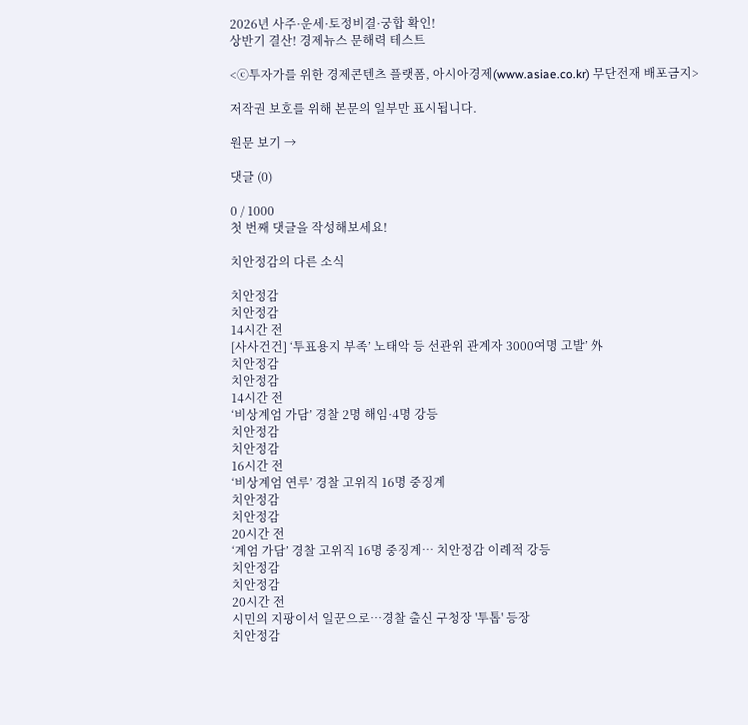2026년 사주·운세·토정비결·궁합 확인!
상반기 결산! 경제뉴스 문해력 테스트

<ⓒ투자가를 위한 경제콘텐츠 플랫폼, 아시아경제(www.asiae.co.kr) 무단전재 배포금지>

저작권 보호를 위해 본문의 일부만 표시됩니다.

원문 보기 →

댓글 (0)

0 / 1000
첫 번째 댓글을 작성해보세요!

치안정감의 다른 소식

치안정감
치안정감
14시간 전
[사사건건] ‘투표용지 부족’ 노태악 등 선관위 관계자 3000여명 고발’ 外
치안정감
치안정감
14시간 전
‘비상계엄 가담’ 경찰 2명 해임·4명 강등
치안정감
치안정감
16시간 전
‘비상계엄 연루’ 경찰 고위직 16명 중징계
치안정감
치안정감
20시간 전
‘계엄 가담’ 경찰 고위직 16명 중징계… 치안정감 이례적 강등
치안정감
치안정감
20시간 전
시민의 지팡이서 일꾼으로…경찰 출신 구청장 '투톱' 등장
치안정감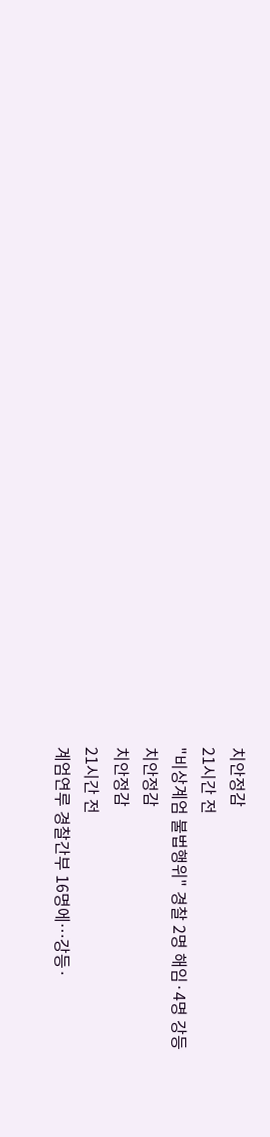치안정감
21시간 전
"비상계엄 불법행위" 경찰 2명 해임·4명 강등
치안정감
치안정감
21시간 전
계엄연루 경찰간부 16명에…강등·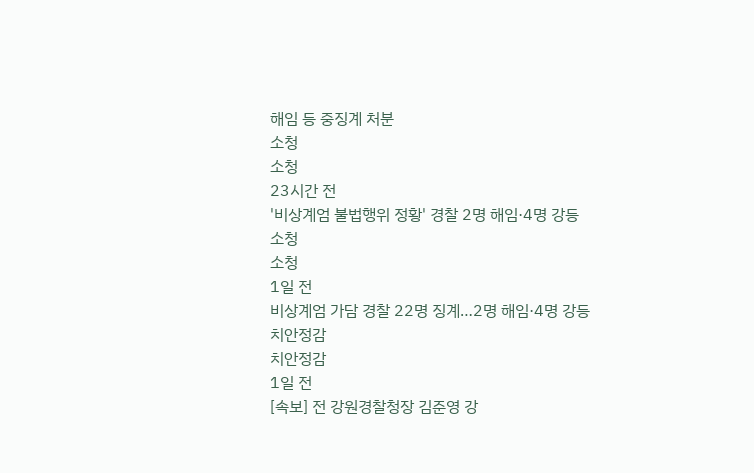해임 등 중징계 처분
소청
소청
23시간 전
'비상계엄 불법행위 정황' 경찰 2명 해임·4명 강등
소청
소청
1일 전
비상계엄 가담 경찰 22명 징계…2명 해임·4명 강등
치안정감
치안정감
1일 전
[속보] 전 강원경찰청장 김준영 강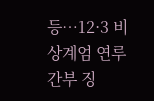등…12·3 비상계엄 연루 간부 징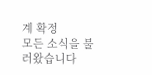계 확정
모든 소식을 불러왔습니다